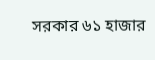সরকার ৬১ হাজার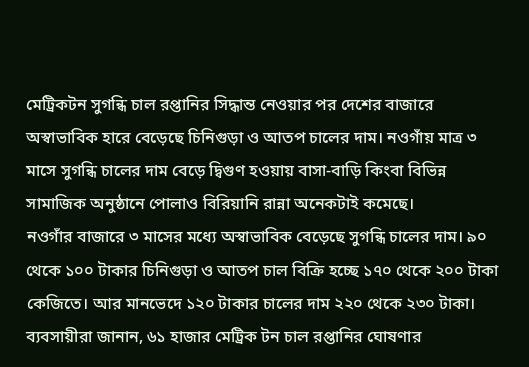মেট্রিকটন সুগন্ধি চাল রপ্তানির সিদ্ধান্ত নেওয়ার পর দেশের বাজারে অস্বাভাবিক হারে বেড়েছে চিনিগুড়া ও আতপ চালের দাম। নওগাঁয় মাত্র ৩ মাসে সুগন্ধি চালের দাম বেড়ে দ্বিগুণ হওয়ায় বাসা-বাড়ি কিংবা বিভিন্ন সামাজিক অনুষ্ঠানে পোলাও বিরিয়ানি রান্না অনেকটাই কমেছে।
নওগাঁর বাজারে ৩ মাসের মধ্যে অস্বাভাবিক বেড়েছে সুগন্ধি চালের দাম। ৯০ থেকে ১০০ টাকার চিনিগুড়া ও আতপ চাল বিক্রি হচ্ছে ১৭০ থেকে ২০০ টাকা কেজিতে। আর মানভেদে ১২০ টাকার চালের দাম ২২০ থেকে ২৩০ টাকা।
ব্যবসায়ীরা জানান, ৬১ হাজার মেট্রিক টন চাল রপ্তানির ঘোষণার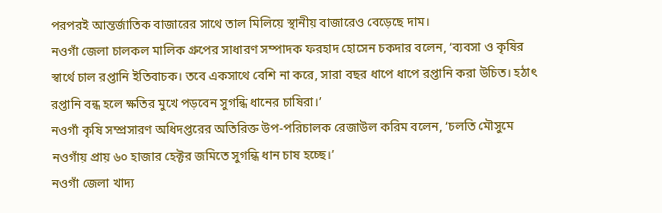পরপরই আন্তর্জাতিক বাজারের সাথে তাল মিলিয়ে স্থানীয় বাজারেও বেড়েছে দাম।
নওগাঁ জেলা চালকল মালিক গ্রুপের সাধারণ সম্পাদক ফরহাদ হোসেন চকদার বলেন, ‘ব্যবসা ও কৃষির স্বার্থে চাল রপ্তানি ইতিবাচক। তবে একসাথে বেশি না করে, সারা বছর ধাপে ধাপে রপ্তানি করা উচিত। হঠাৎ রপ্তানি বন্ধ হলে ক্ষতির মুখে পড়বেন সুগন্ধি ধানের চাষিরা।’
নওগাঁ কৃষি সম্প্রসারণ অধিদপ্তরের অতিরিক্ত উপ-পরিচালক রেজাউল করিম বলেন, ‘চলতি মৌসুমে নওগাঁয় প্রায় ৬০ হাজার হেক্টর জমিতে সুগন্ধি ধান চাষ হচ্ছে।’
নওগাঁ জেলা খাদ্য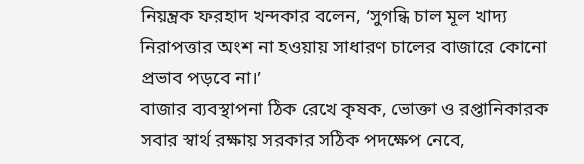নিয়ন্ত্রক ফরহাদ খন্দকার বলেন, ‘সুগন্ধি চাল মূল খাদ্য নিরাপত্তার অংশ না হওয়ায় সাধারণ চালের বাজারে কোনো প্রভাব পড়বে না।’
বাজার ব্যবস্থাপনা ঠিক রেখে কৃষক, ভোক্তা ও রপ্তানিকারক সবার স্বার্থ রক্ষায় সরকার সঠিক পদক্ষেপ নেবে,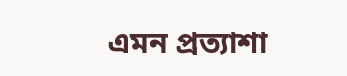এমন প্রত্যাশা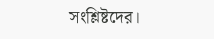সংশ্লিষ্টদের।